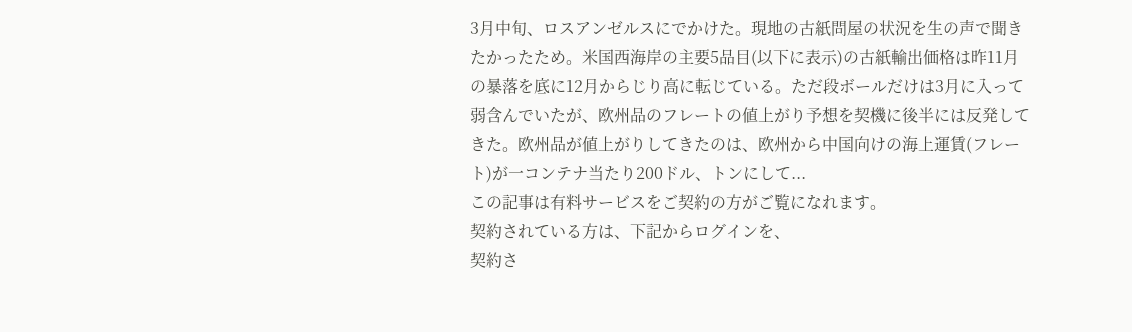3月中旬、ロスアンゼルスにでかけた。現地の古紙問屋の状況を生の声で聞きたかったため。米国西海岸の主要5品目(以下に表示)の古紙輸出価格は昨11月の暴落を底に12月からじり高に転じている。ただ段ボールだけは3月に入って弱含んでいたが、欧州品のフレートの値上がり予想を契機に後半には反発してきた。欧州品が値上がりしてきたのは、欧州から中国向けの海上運賃(フレート)が一コンテナ当たり200ドル、トンにして...
この記事は有料サービスをご契約の方がご覧になれます。
契約されている方は、下記からログインを、
契約さ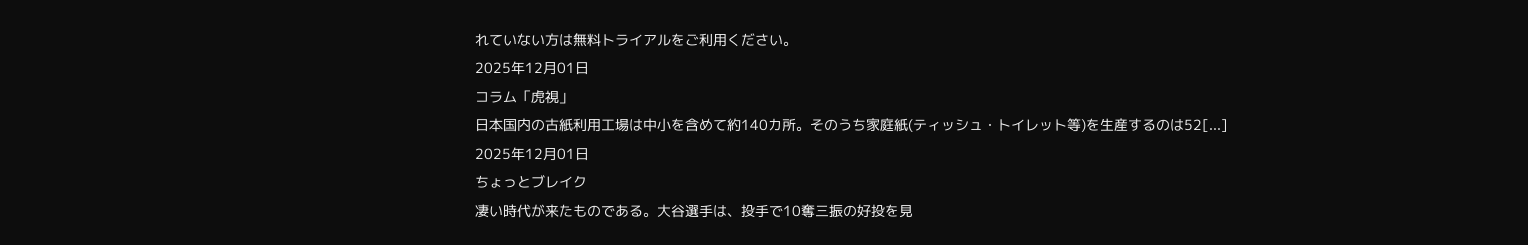れていない方は無料トライアルをご利用ください。
2025年12月01日
コラム「虎視」
日本国内の古紙利用工場は中小を含めて約140カ所。そのうち家庭紙(ティッシュ・トイレット等)を生産するのは52[...]
2025年12月01日
ちょっとブレイク
凄い時代が来たものである。大谷選手は、投手で10奪三振の好投を見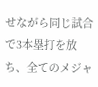せながら同じ試合で3本塁打を放ち、全てのメジャ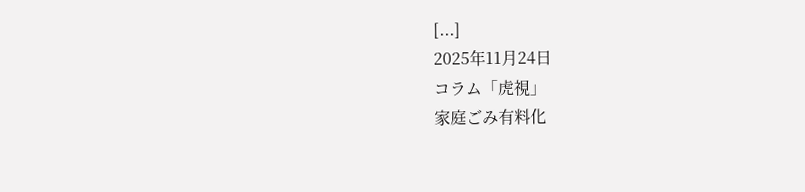[...]
2025年11月24日
コラム「虎視」
家庭ごみ有料化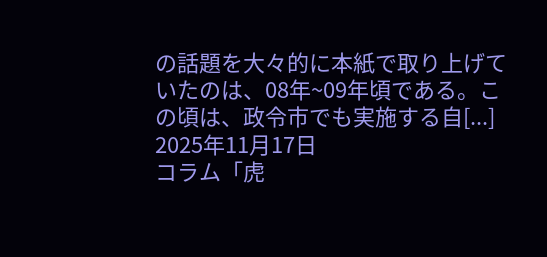の話題を大々的に本紙で取り上げていたのは、08年~09年頃である。この頃は、政令市でも実施する自[...]
2025年11月17日
コラム「虎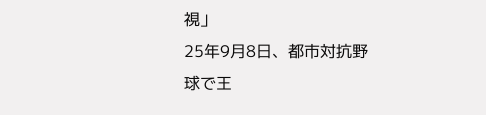視」
25年9月8日、都市対抗野球で王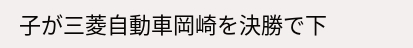子が三菱自動車岡崎を決勝で下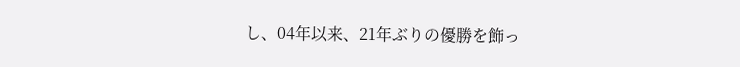し、04年以来、21年ぶりの優勝を飾っ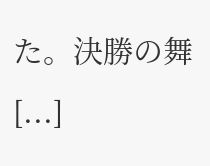た。決勝の舞[...]